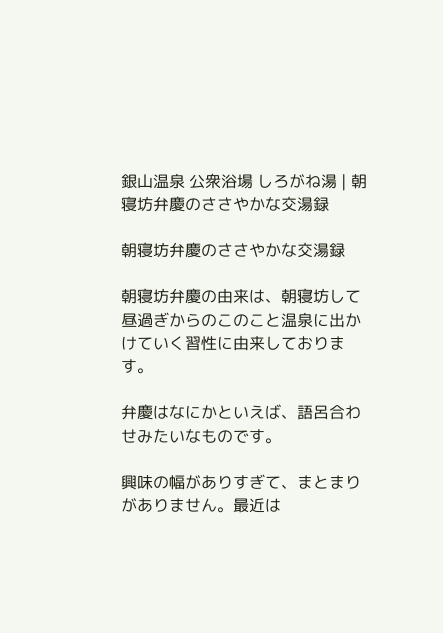銀山温泉 公衆浴場 しろがね湯 | 朝寝坊弁慶のささやかな交湯録

朝寝坊弁慶のささやかな交湯録

朝寝坊弁慶の由来は、朝寝坊して昼過ぎからのこのこと温泉に出かけていく習性に由来しております。

弁慶はなにかといえば、語呂合わせみたいなものです。

興味の幅がありすぎて、まとまりがありません。最近は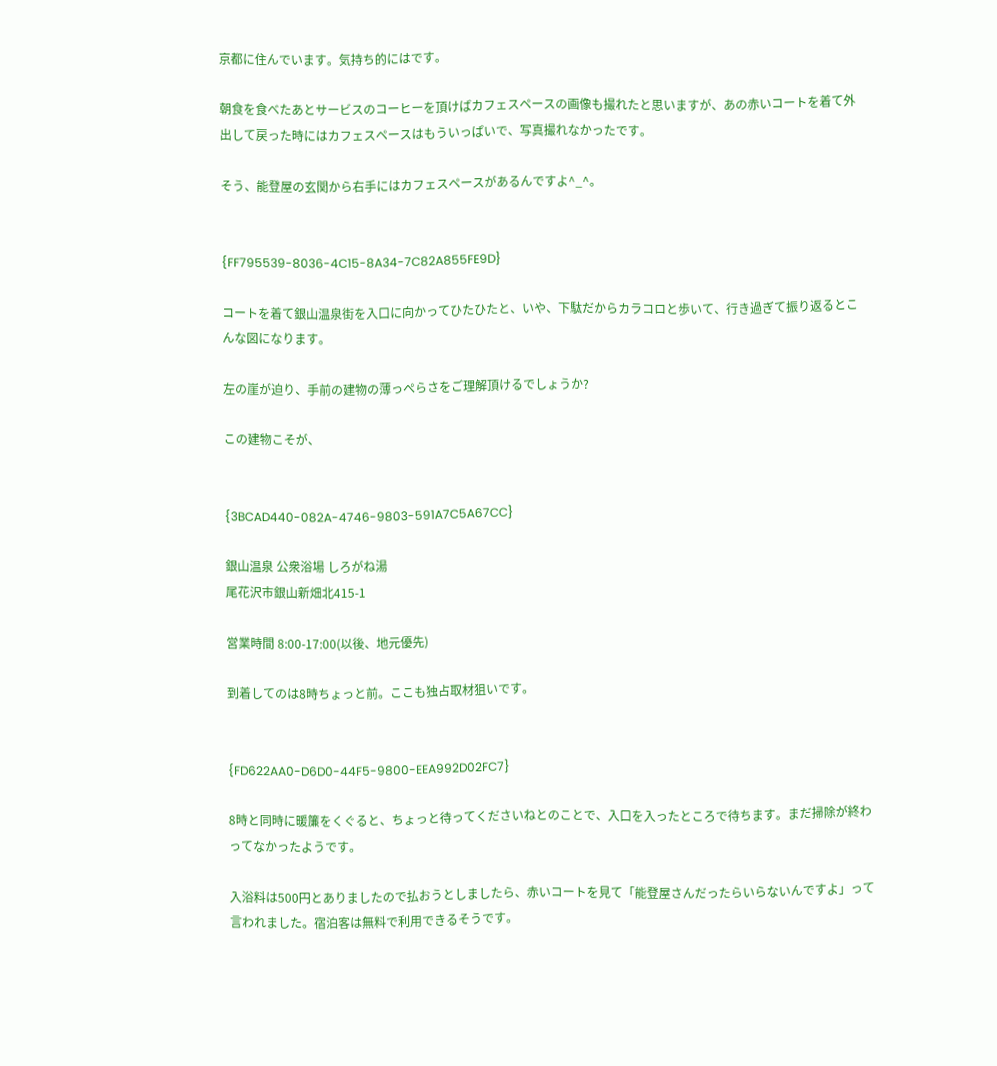京都に住んでいます。気持ち的にはです。

朝食を食べたあとサービスのコーヒーを頂けばカフェスペースの画像も撮れたと思いますが、あの赤いコートを着て外出して戻った時にはカフェスペースはもういっぱいで、写真撮れなかったです。

そう、能登屋の玄関から右手にはカフェスペースがあるんですよ^_^。


{FF795539-8036-4C15-8A34-7C82A855FE9D}

コートを着て銀山温泉街を入口に向かってひたひたと、いや、下駄だからカラコロと歩いて、行き過ぎて振り返るとこんな図になります。

左の崖が迫り、手前の建物の薄っぺらさをご理解頂けるでしょうか?

この建物こそが、


{3BCAD440-082A-4746-9803-591A7C5A67CC}

銀山温泉 公衆浴場 しろがね湯
尾花沢市銀山新畑北415-1

営業時間 8:00-17:00(以後、地元優先)

到着してのは8時ちょっと前。ここも独占取材狙いです。


{FD622AA0-D6D0-44F5-9800-EEA992D02FC7}

8時と同時に暖簾をくぐると、ちょっと待ってくださいねとのことで、入口を入ったところで待ちます。まだ掃除が終わってなかったようです。

入浴料は500円とありましたので払おうとしましたら、赤いコートを見て「能登屋さんだったらいらないんですよ」って言われました。宿泊客は無料で利用できるそうです。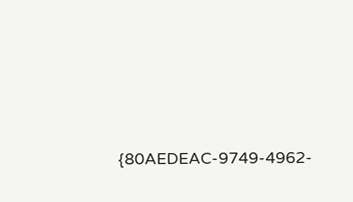{80AEDEAC-9749-4962-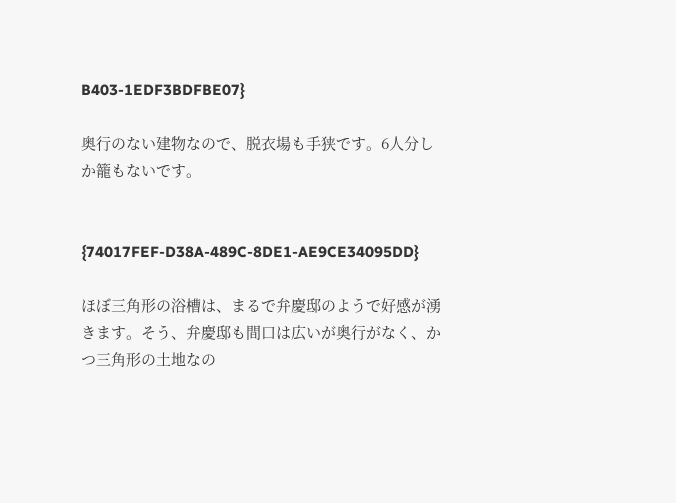B403-1EDF3BDFBE07}

奥行のない建物なので、脱衣場も手狭です。6人分しか籠もないです。


{74017FEF-D38A-489C-8DE1-AE9CE34095DD}

ほぼ三角形の浴槽は、まるで弁慶邸のようで好感が湧きます。そう、弁慶邸も間口は広いが奥行がなく、かつ三角形の土地なの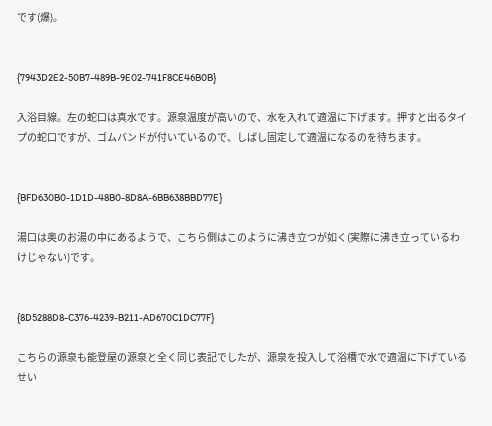です(爆)。


{7943D2E2-50B7-489B-9E02-741F8CE46B0B}

入浴目線。左の蛇口は真水です。源泉温度が高いので、水を入れて適温に下げます。押すと出るタイプの蛇口ですが、ゴムバンドが付いているので、しばし固定して適温になるのを待ちます。


{BFD630B0-1D1D-48B0-8D8A-6BB638BBD77E}

湯口は奥のお湯の中にあるようで、こちら側はこのように沸き立つが如く(実際に沸き立っているわけじゃない)です。


{8D5288D8-C376-4239-B211-AD670C1DC77F}

こちらの源泉も能登屋の源泉と全く同じ表記でしたが、源泉を投入して浴槽で水で適温に下げているせい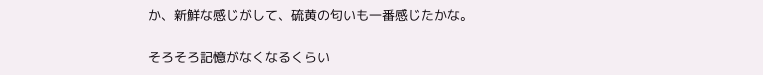か、新鮮な感じがして、硫黄の匂いも一番感じたかな。

そろそろ記憶がなくなるくらい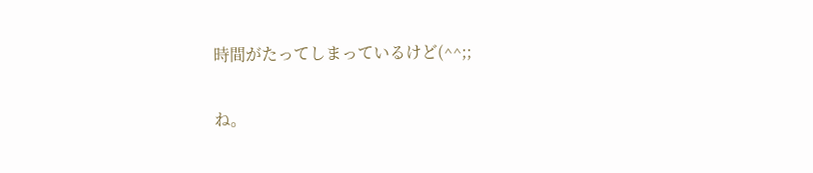時間がたってしまっているけど(^^;;

ね。